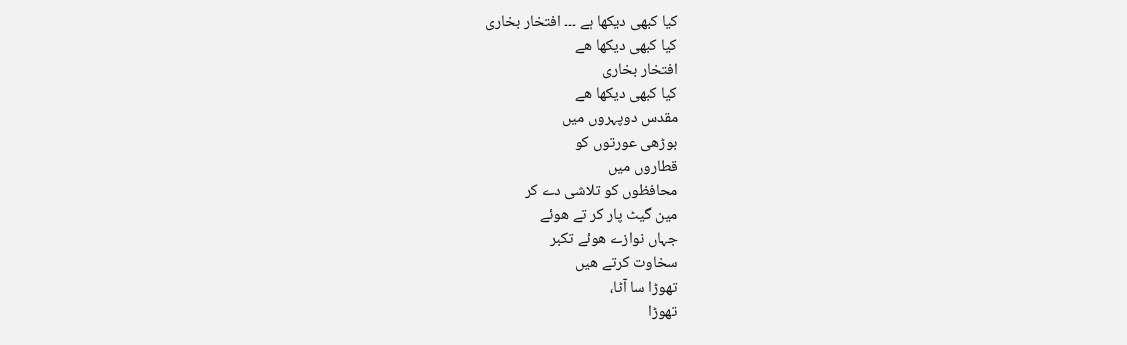کیا کبھی دیکھا ہے ۔۔۔ افتخار بخاری
کیا کبھی دیکھا ھے
افتخار بخاری
کیا کبھی دیکھا ھے
مقدس دوپہروں میں
بوڑھی عورتوں کو
قطاروں میں
محافظوں کو تلاشی دے کر
مین گیٹ پار کر تے ھوئے
جہاں نوازے ھوئے تکبر
سخاوت کرتے ھیں
تھوڑا سا آٹا،
تھوڑا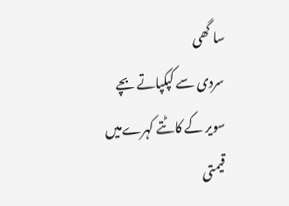سا گھی
سردی سے کپکپاتے بچے
سویر کے کاٹتے کہرےمیں
قیمتی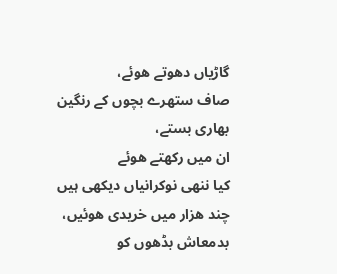گاڑیاں دھوتے ھوئے،
صاف ستھرے بچوں کے رنگین
بھاری بستے،
ان میں رکھتے ھوئے
کیا ننھی نوکرانیاں دیکھی ہیں
چند ھزار میں خریدی ھوئیں،
بدمعاش بڈھوں کو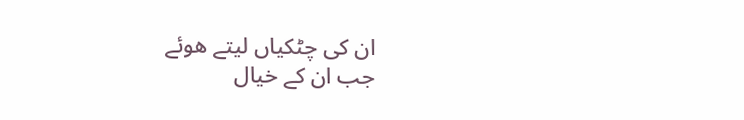ان کی چٹکیاں لیتے ھوئے
جب ان کے خیال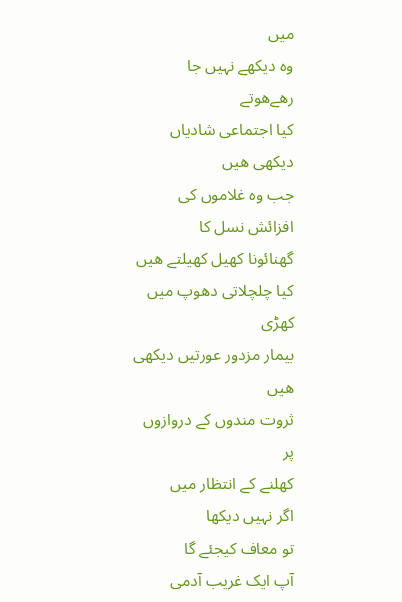میں
وہ دیکھے نہیں جا رھےھوتے
کیا اجتماعی شادیاں دیکھی ھیں
جب وہ غلاموں کی افزائش نسل کا
گھنائونا کھیل کھیلتے ھیں
کیا چلچلاتی دھوپ میں کھڑی
بیمار مزدور عورتیں دیکھی ھیں
ثروت مندوں کے دروازوں پر
کھلنے کے انتظار میں
اگر نہیں دیکھا
تو معاف کیجئے گا
آپ ایک غریب آدمی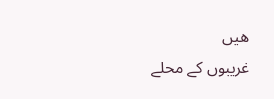ھیں
غریبوں کے محلے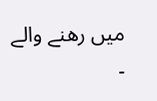میں رھنے والے ۔